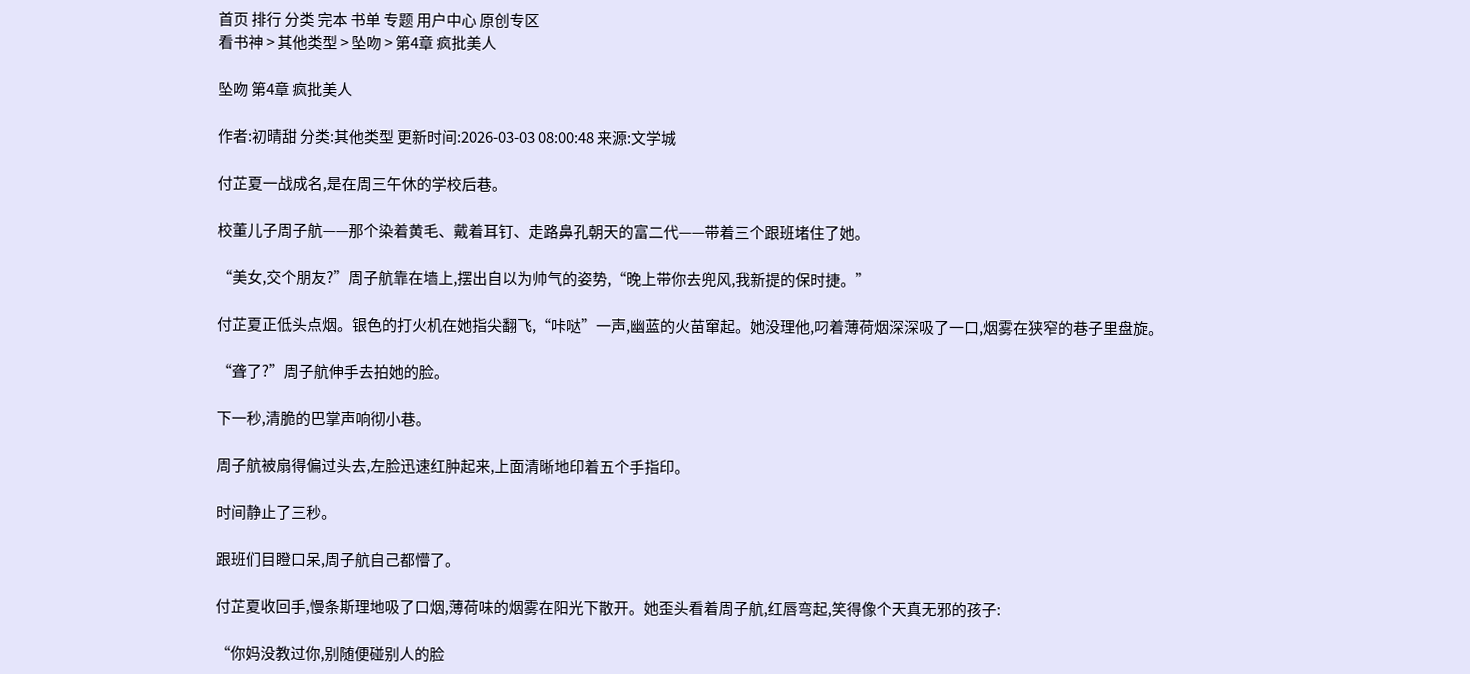首页 排行 分类 完本 书单 专题 用户中心 原创专区
看书神 > 其他类型 > 坠吻 > 第4章 疯批美人

坠吻 第4章 疯批美人

作者:初晴甜 分类:其他类型 更新时间:2026-03-03 08:00:48 来源:文学城

付芷夏一战成名,是在周三午休的学校后巷。

校董儿子周子航——那个染着黄毛、戴着耳钉、走路鼻孔朝天的富二代——带着三个跟班堵住了她。

“美女,交个朋友?”周子航靠在墙上,摆出自以为帅气的姿势,“晚上带你去兜风,我新提的保时捷。”

付芷夏正低头点烟。银色的打火机在她指尖翻飞,“咔哒”一声,幽蓝的火苗窜起。她没理他,叼着薄荷烟深深吸了一口,烟雾在狭窄的巷子里盘旋。

“聋了?”周子航伸手去拍她的脸。

下一秒,清脆的巴掌声响彻小巷。

周子航被扇得偏过头去,左脸迅速红肿起来,上面清晰地印着五个手指印。

时间静止了三秒。

跟班们目瞪口呆,周子航自己都懵了。

付芷夏收回手,慢条斯理地吸了口烟,薄荷味的烟雾在阳光下散开。她歪头看着周子航,红唇弯起,笑得像个天真无邪的孩子:

“你妈没教过你,别随便碰别人的脸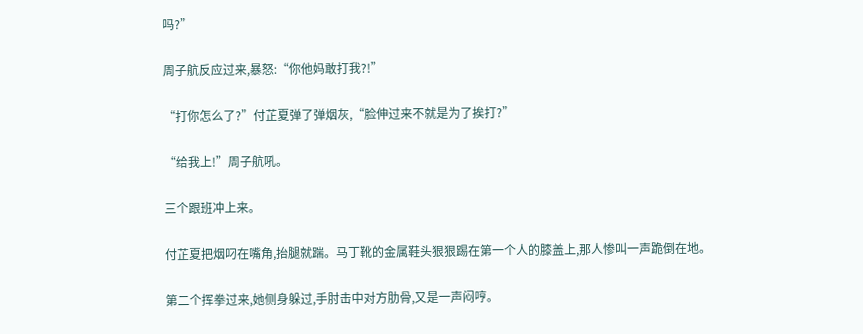吗?”

周子航反应过来,暴怒:“你他妈敢打我?!”

“打你怎么了?”付芷夏弹了弹烟灰,“脸伸过来不就是为了挨打?”

“给我上!”周子航吼。

三个跟班冲上来。

付芷夏把烟叼在嘴角,抬腿就踹。马丁靴的金属鞋头狠狠踢在第一个人的膝盖上,那人惨叫一声跪倒在地。

第二个挥拳过来,她侧身躲过,手肘击中对方肋骨,又是一声闷哼。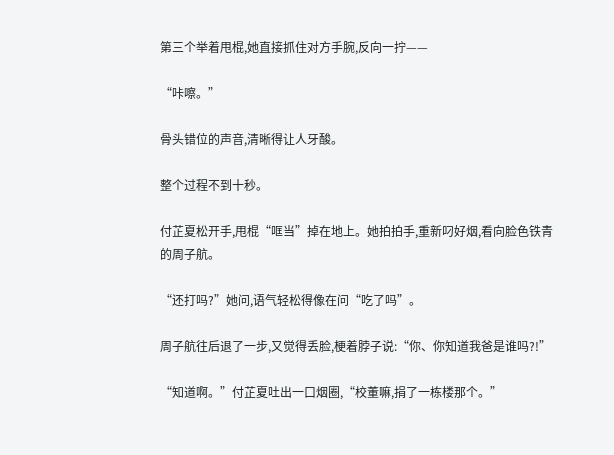第三个举着甩棍,她直接抓住对方手腕,反向一拧——

“咔嚓。”

骨头错位的声音,清晰得让人牙酸。

整个过程不到十秒。

付芷夏松开手,甩棍“哐当”掉在地上。她拍拍手,重新叼好烟,看向脸色铁青的周子航。

“还打吗?”她问,语气轻松得像在问“吃了吗”。

周子航往后退了一步,又觉得丢脸,梗着脖子说:“你、你知道我爸是谁吗?!”

“知道啊。”付芷夏吐出一口烟圈,“校董嘛,捐了一栋楼那个。”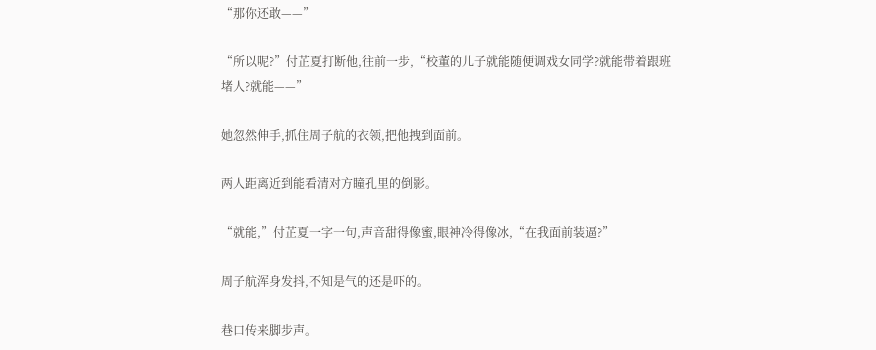“那你还敢——”

“所以呢?”付芷夏打断他,往前一步,“校董的儿子就能随便调戏女同学?就能带着跟班堵人?就能——”

她忽然伸手,抓住周子航的衣领,把他拽到面前。

两人距离近到能看清对方瞳孔里的倒影。

“就能,”付芷夏一字一句,声音甜得像蜜,眼神冷得像冰,“在我面前装逼?”

周子航浑身发抖,不知是气的还是吓的。

巷口传来脚步声。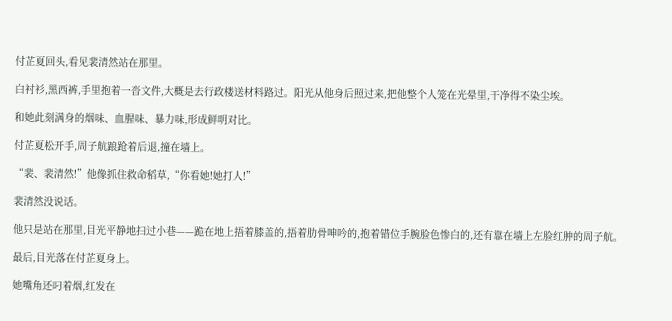付芷夏回头,看见裴清然站在那里。

白衬衫,黑西裤,手里抱着一沓文件,大概是去行政楼送材料路过。阳光从他身后照过来,把他整个人笼在光晕里,干净得不染尘埃。

和她此刻满身的烟味、血腥味、暴力味,形成鲜明对比。

付芷夏松开手,周子航踉跄着后退,撞在墙上。

“裴、裴清然!”他像抓住救命稻草,“你看她!她打人!”

裴清然没说话。

他只是站在那里,目光平静地扫过小巷——跪在地上捂着膝盖的,捂着肋骨呻吟的,抱着错位手腕脸色惨白的,还有靠在墙上左脸红肿的周子航。

最后,目光落在付芷夏身上。

她嘴角还叼着烟,红发在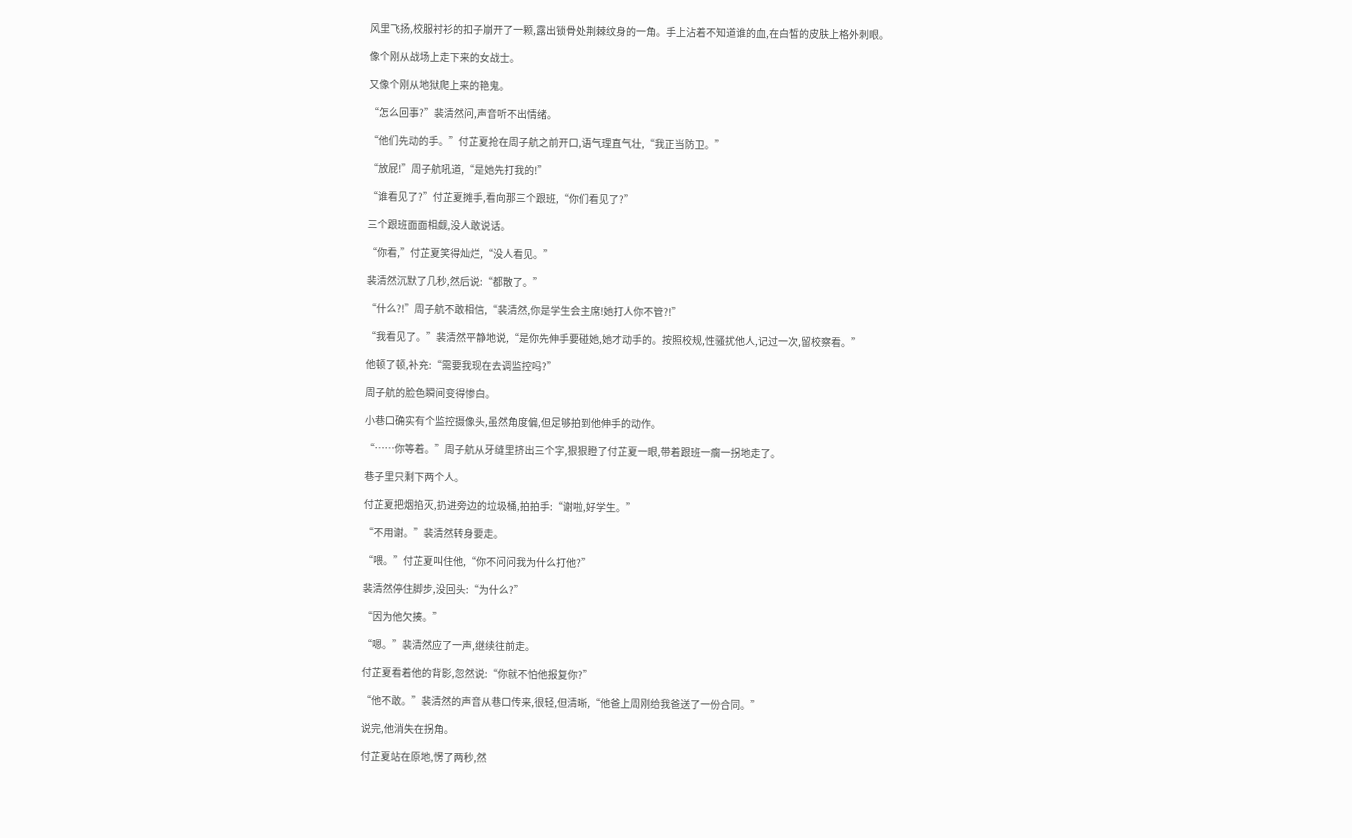风里飞扬,校服衬衫的扣子崩开了一颗,露出锁骨处荆棘纹身的一角。手上沾着不知道谁的血,在白皙的皮肤上格外刺眼。

像个刚从战场上走下来的女战士。

又像个刚从地狱爬上来的艳鬼。

“怎么回事?”裴清然问,声音听不出情绪。

“他们先动的手。”付芷夏抢在周子航之前开口,语气理直气壮,“我正当防卫。”

“放屁!”周子航吼道,“是她先打我的!”

“谁看见了?”付芷夏摊手,看向那三个跟班,“你们看见了?”

三个跟班面面相觑,没人敢说话。

“你看,”付芷夏笑得灿烂,“没人看见。”

裴清然沉默了几秒,然后说:“都散了。”

“什么?!”周子航不敢相信,“裴清然,你是学生会主席!她打人你不管?!”

“我看见了。”裴清然平静地说,“是你先伸手要碰她,她才动手的。按照校规,性骚扰他人,记过一次,留校察看。”

他顿了顿,补充:“需要我现在去调监控吗?”

周子航的脸色瞬间变得惨白。

小巷口确实有个监控摄像头,虽然角度偏,但足够拍到他伸手的动作。

“……你等着。”周子航从牙缝里挤出三个字,狠狠瞪了付芷夏一眼,带着跟班一瘸一拐地走了。

巷子里只剩下两个人。

付芷夏把烟掐灭,扔进旁边的垃圾桶,拍拍手:“谢啦,好学生。”

“不用谢。”裴清然转身要走。

“喂。”付芷夏叫住他,“你不问问我为什么打他?”

裴清然停住脚步,没回头:“为什么?”

“因为他欠揍。”

“嗯。”裴清然应了一声,继续往前走。

付芷夏看着他的背影,忽然说:“你就不怕他报复你?”

“他不敢。”裴清然的声音从巷口传来,很轻,但清晰,“他爸上周刚给我爸送了一份合同。”

说完,他消失在拐角。

付芷夏站在原地,愣了两秒,然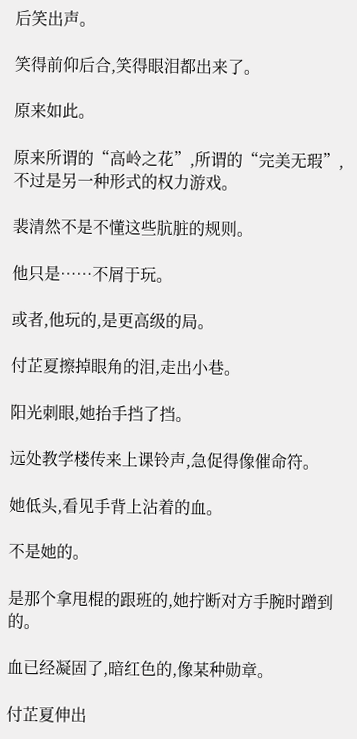后笑出声。

笑得前仰后合,笑得眼泪都出来了。

原来如此。

原来所谓的“高岭之花”,所谓的“完美无瑕”,不过是另一种形式的权力游戏。

裴清然不是不懂这些肮脏的规则。

他只是……不屑于玩。

或者,他玩的,是更高级的局。

付芷夏擦掉眼角的泪,走出小巷。

阳光刺眼,她抬手挡了挡。

远处教学楼传来上课铃声,急促得像催命符。

她低头,看见手背上沾着的血。

不是她的。

是那个拿甩棍的跟班的,她拧断对方手腕时蹭到的。

血已经凝固了,暗红色的,像某种勋章。

付芷夏伸出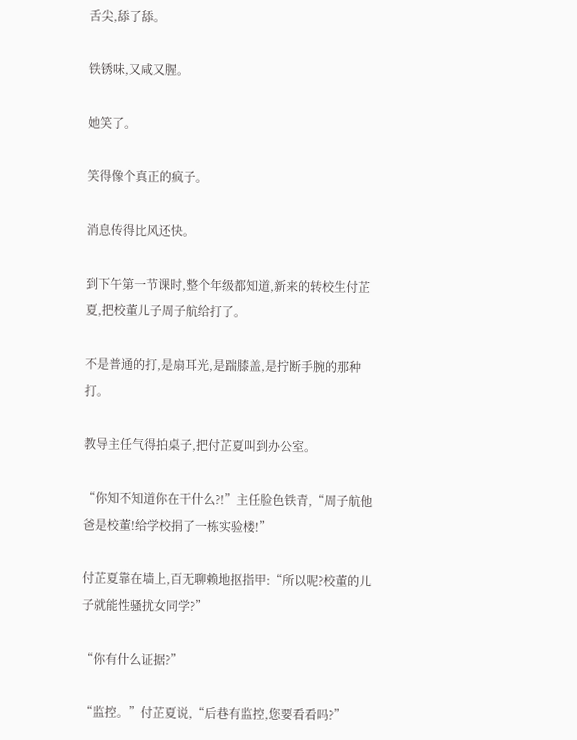舌尖,舔了舔。

铁锈味,又咸又腥。

她笑了。

笑得像个真正的疯子。

消息传得比风还快。

到下午第一节课时,整个年级都知道,新来的转校生付芷夏,把校董儿子周子航给打了。

不是普通的打,是扇耳光,是踹膝盖,是拧断手腕的那种打。

教导主任气得拍桌子,把付芷夏叫到办公室。

“你知不知道你在干什么?!”主任脸色铁青,“周子航他爸是校董!给学校捐了一栋实验楼!”

付芷夏靠在墙上,百无聊赖地抠指甲:“所以呢?校董的儿子就能性骚扰女同学?”

“你有什么证据?”

“监控。”付芷夏说,“后巷有监控,您要看看吗?”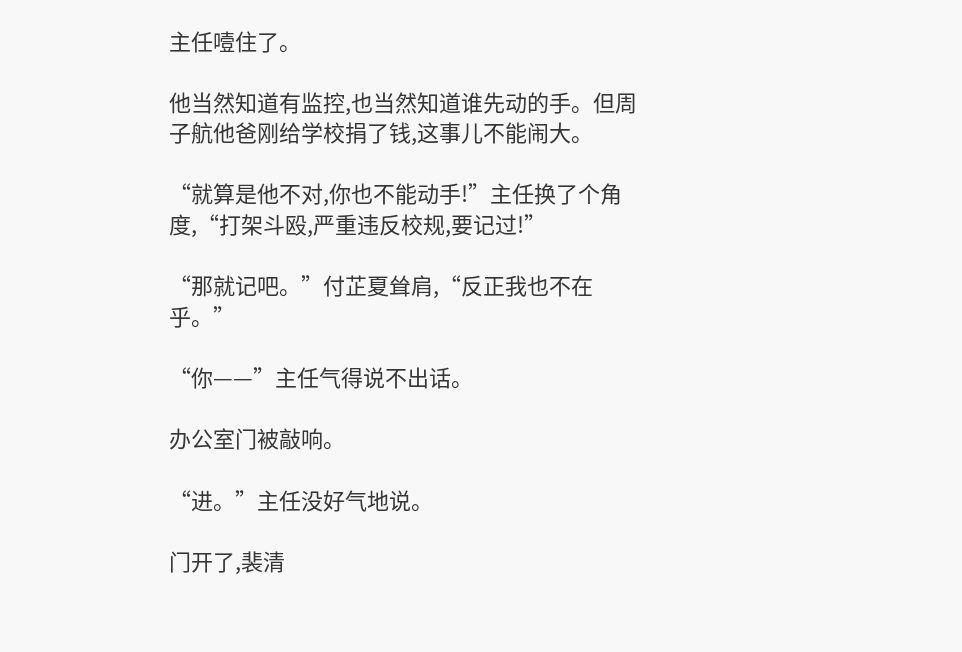主任噎住了。

他当然知道有监控,也当然知道谁先动的手。但周子航他爸刚给学校捐了钱,这事儿不能闹大。

“就算是他不对,你也不能动手!”主任换了个角度,“打架斗殴,严重违反校规,要记过!”

“那就记吧。”付芷夏耸肩,“反正我也不在乎。”

“你——”主任气得说不出话。

办公室门被敲响。

“进。”主任没好气地说。

门开了,裴清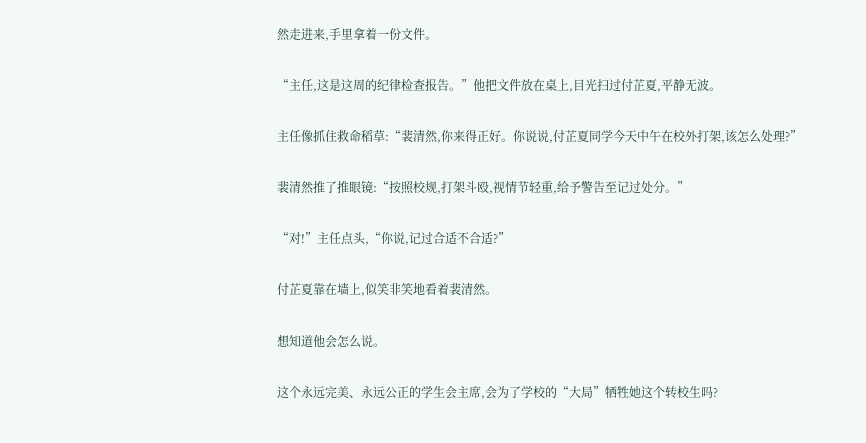然走进来,手里拿着一份文件。

“主任,这是这周的纪律检查报告。”他把文件放在桌上,目光扫过付芷夏,平静无波。

主任像抓住救命稻草:“裴清然,你来得正好。你说说,付芷夏同学今天中午在校外打架,该怎么处理?”

裴清然推了推眼镜:“按照校规,打架斗殴,视情节轻重,给予警告至记过处分。”

“对!”主任点头,“你说,记过合适不合适?”

付芷夏靠在墙上,似笑非笑地看着裴清然。

想知道他会怎么说。

这个永远完美、永远公正的学生会主席,会为了学校的“大局”牺牲她这个转校生吗?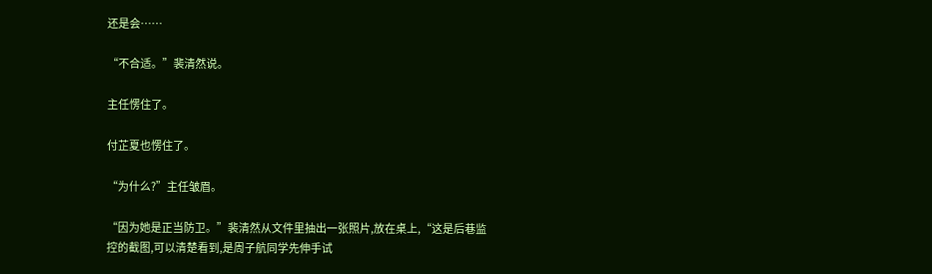还是会……

“不合适。”裴清然说。

主任愣住了。

付芷夏也愣住了。

“为什么?”主任皱眉。

“因为她是正当防卫。”裴清然从文件里抽出一张照片,放在桌上,“这是后巷监控的截图,可以清楚看到,是周子航同学先伸手试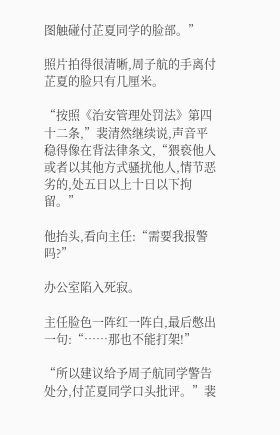图触碰付芷夏同学的脸部。”

照片拍得很清晰,周子航的手离付芷夏的脸只有几厘米。

“按照《治安管理处罚法》第四十二条,”裴清然继续说,声音平稳得像在背法律条文,“猥亵他人或者以其他方式骚扰他人,情节恶劣的,处五日以上十日以下拘留。”

他抬头,看向主任:“需要我报警吗?”

办公室陷入死寂。

主任脸色一阵红一阵白,最后憋出一句:“……那也不能打架!”

“所以建议给予周子航同学警告处分,付芷夏同学口头批评。”裴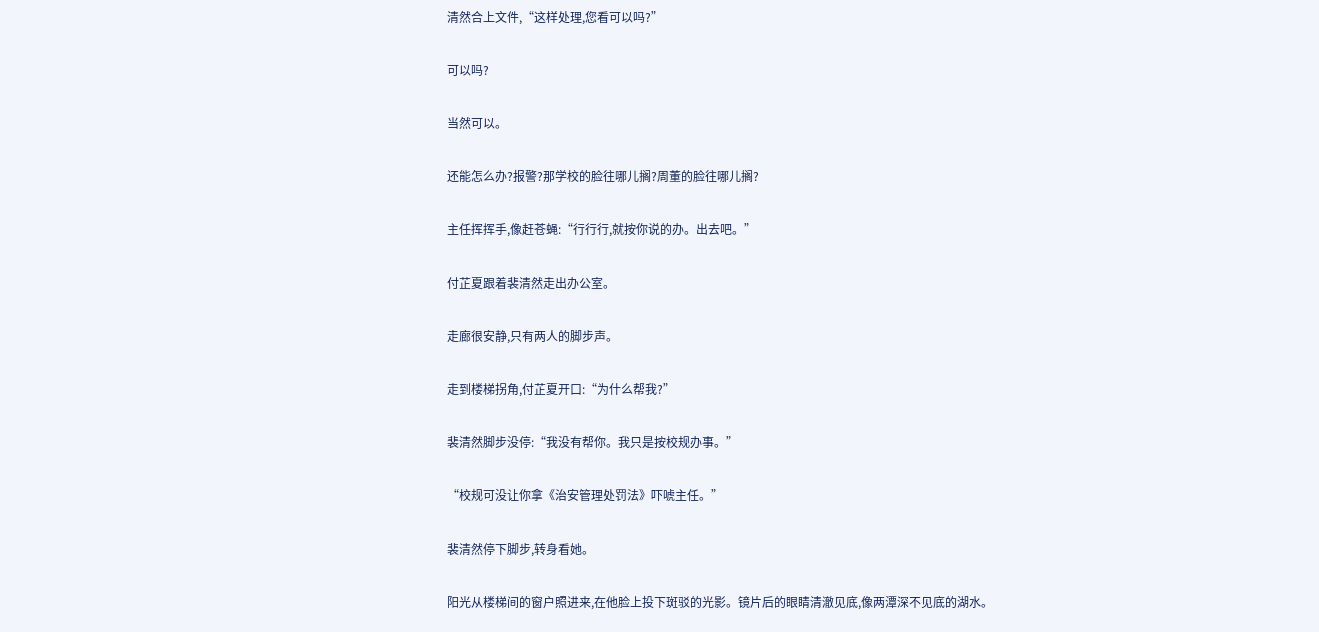清然合上文件,“这样处理,您看可以吗?”

可以吗?

当然可以。

还能怎么办?报警?那学校的脸往哪儿搁?周董的脸往哪儿搁?

主任挥挥手,像赶苍蝇:“行行行,就按你说的办。出去吧。”

付芷夏跟着裴清然走出办公室。

走廊很安静,只有两人的脚步声。

走到楼梯拐角,付芷夏开口:“为什么帮我?”

裴清然脚步没停:“我没有帮你。我只是按校规办事。”

“校规可没让你拿《治安管理处罚法》吓唬主任。”

裴清然停下脚步,转身看她。

阳光从楼梯间的窗户照进来,在他脸上投下斑驳的光影。镜片后的眼睛清澈见底,像两潭深不见底的湖水。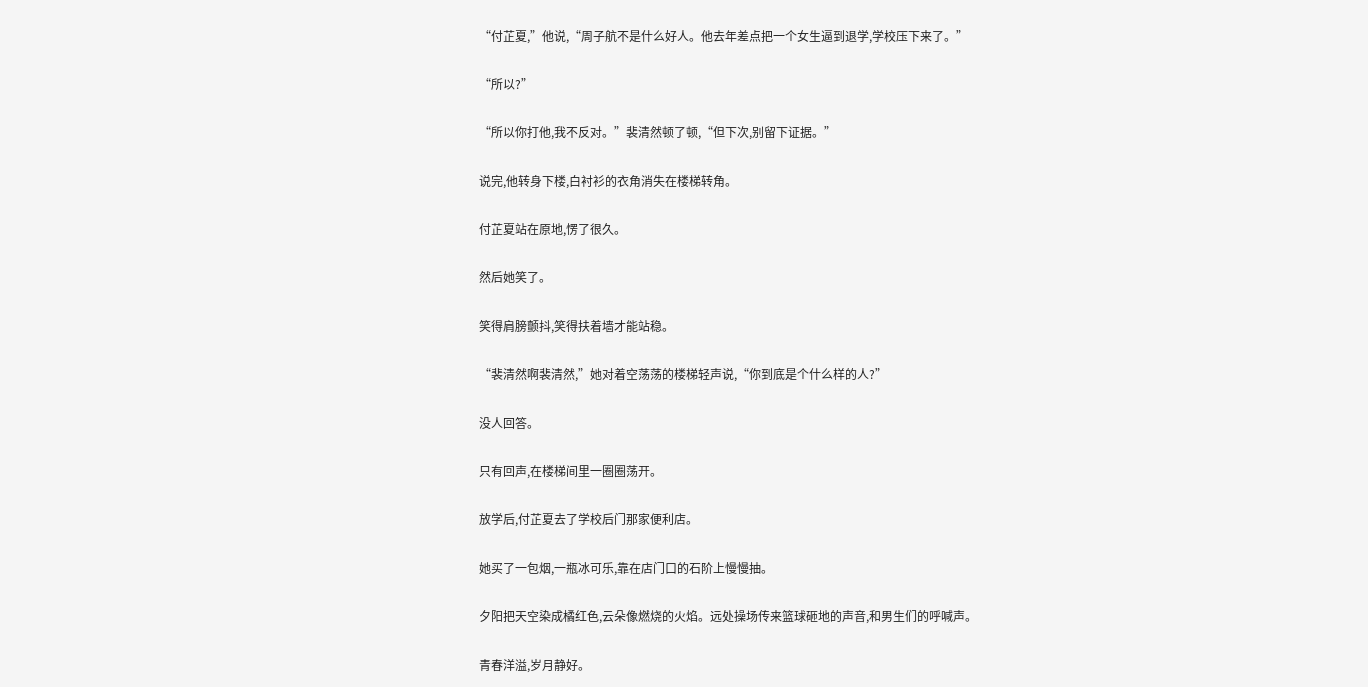“付芷夏,”他说,“周子航不是什么好人。他去年差点把一个女生逼到退学,学校压下来了。”

“所以?”

“所以你打他,我不反对。”裴清然顿了顿,“但下次,别留下证据。”

说完,他转身下楼,白衬衫的衣角消失在楼梯转角。

付芷夏站在原地,愣了很久。

然后她笑了。

笑得肩膀颤抖,笑得扶着墙才能站稳。

“裴清然啊裴清然,”她对着空荡荡的楼梯轻声说,“你到底是个什么样的人?”

没人回答。

只有回声,在楼梯间里一圈圈荡开。

放学后,付芷夏去了学校后门那家便利店。

她买了一包烟,一瓶冰可乐,靠在店门口的石阶上慢慢抽。

夕阳把天空染成橘红色,云朵像燃烧的火焰。远处操场传来篮球砸地的声音,和男生们的呼喊声。

青春洋溢,岁月静好。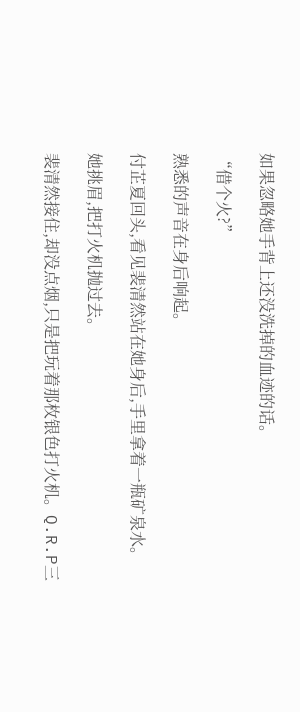如果忽略她手背上还没洗掉的血迹的话。

“借个火?”

熟悉的声音在身后响起。

付芷夏回头,看见裴清然站在她身后,手里拿着一瓶矿泉水。

她挑眉,把打火机抛过去。

裴清然接住,却没点烟,只是把玩着那枚银色打火机。Q.R.P三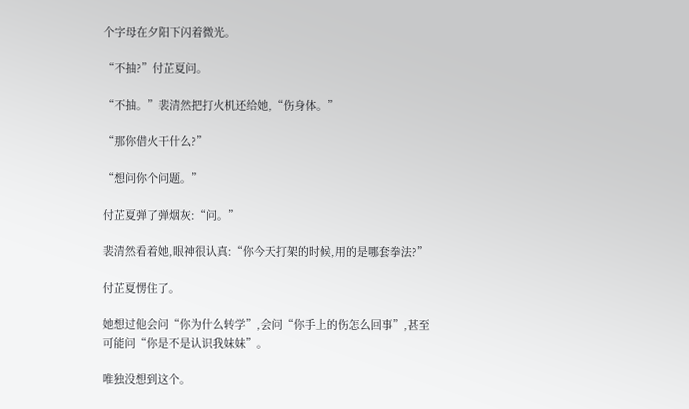个字母在夕阳下闪着微光。

“不抽?”付芷夏问。

“不抽。”裴清然把打火机还给她,“伤身体。”

“那你借火干什么?”

“想问你个问题。”

付芷夏弹了弹烟灰:“问。”

裴清然看着她,眼神很认真:“你今天打架的时候,用的是哪套拳法?”

付芷夏愣住了。

她想过他会问“你为什么转学”,会问“你手上的伤怎么回事”,甚至可能问“你是不是认识我妹妹”。

唯独没想到这个。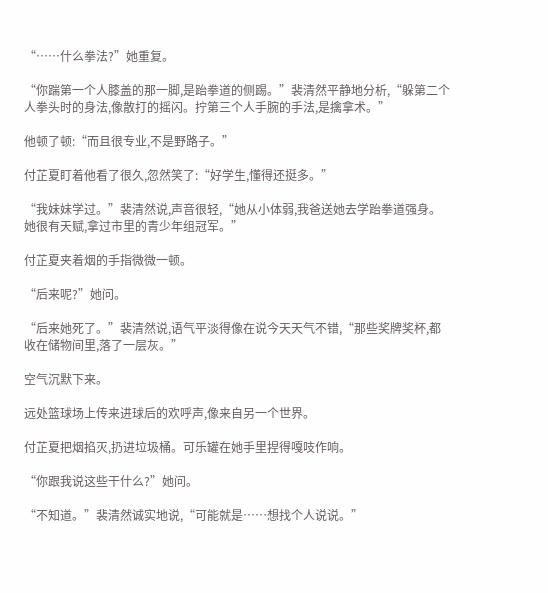“……什么拳法?”她重复。

“你踹第一个人膝盖的那一脚,是跆拳道的侧踢。”裴清然平静地分析,“躲第二个人拳头时的身法,像散打的摇闪。拧第三个人手腕的手法,是擒拿术。”

他顿了顿:“而且很专业,不是野路子。”

付芷夏盯着他看了很久,忽然笑了:“好学生,懂得还挺多。”

“我妹妹学过。”裴清然说,声音很轻,“她从小体弱,我爸送她去学跆拳道强身。她很有天赋,拿过市里的青少年组冠军。”

付芷夏夹着烟的手指微微一顿。

“后来呢?”她问。

“后来她死了。”裴清然说,语气平淡得像在说今天天气不错,“那些奖牌奖杯,都收在储物间里,落了一层灰。”

空气沉默下来。

远处篮球场上传来进球后的欢呼声,像来自另一个世界。

付芷夏把烟掐灭,扔进垃圾桶。可乐罐在她手里捏得嘎吱作响。

“你跟我说这些干什么?”她问。

“不知道。”裴清然诚实地说,“可能就是……想找个人说说。”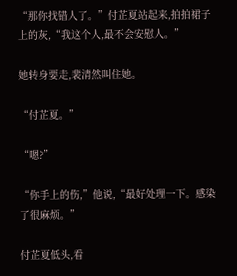“那你找错人了。”付芷夏站起来,拍拍裙子上的灰,“我这个人,最不会安慰人。”

她转身要走,裴清然叫住她。

“付芷夏。”

“嗯?”

“你手上的伤,”他说,“最好处理一下。感染了很麻烦。”

付芷夏低头,看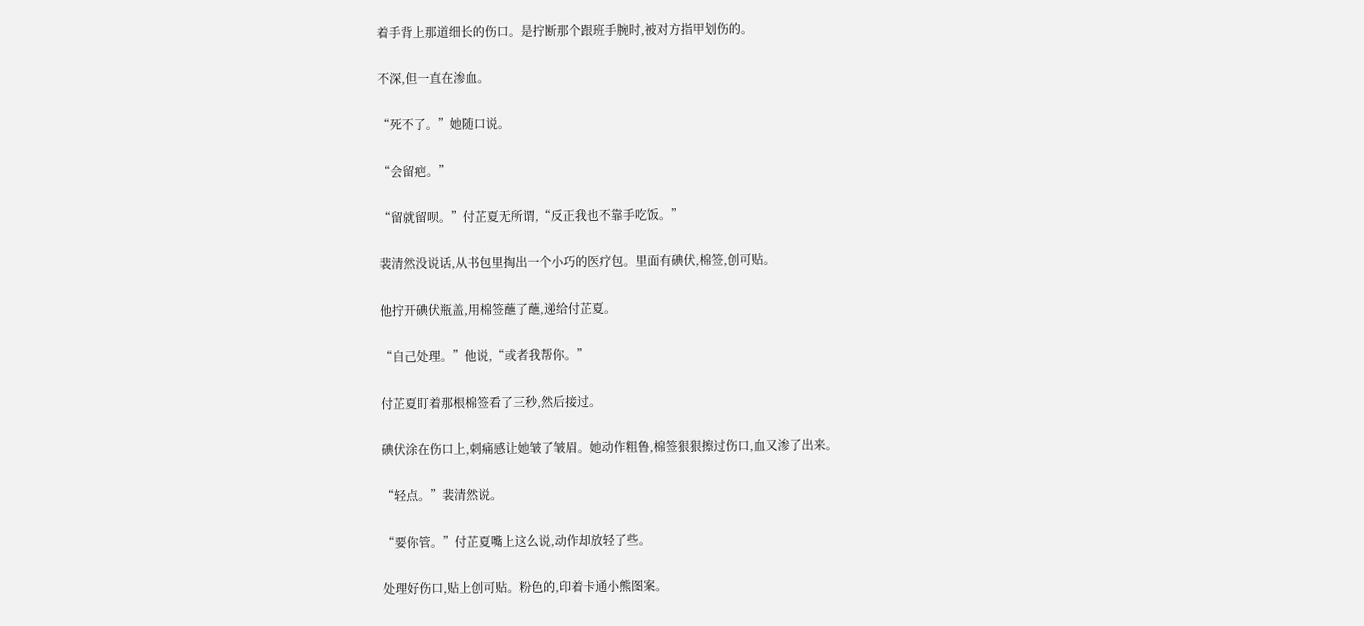着手背上那道细长的伤口。是拧断那个跟班手腕时,被对方指甲划伤的。

不深,但一直在渗血。

“死不了。”她随口说。

“会留疤。”

“留就留呗。”付芷夏无所谓,“反正我也不靠手吃饭。”

裴清然没说话,从书包里掏出一个小巧的医疗包。里面有碘伏,棉签,创可贴。

他拧开碘伏瓶盖,用棉签蘸了蘸,递给付芷夏。

“自己处理。”他说,“或者我帮你。”

付芷夏盯着那根棉签看了三秒,然后接过。

碘伏涂在伤口上,刺痛感让她皱了皱眉。她动作粗鲁,棉签狠狠擦过伤口,血又渗了出来。

“轻点。”裴清然说。

“要你管。”付芷夏嘴上这么说,动作却放轻了些。

处理好伤口,贴上创可贴。粉色的,印着卡通小熊图案。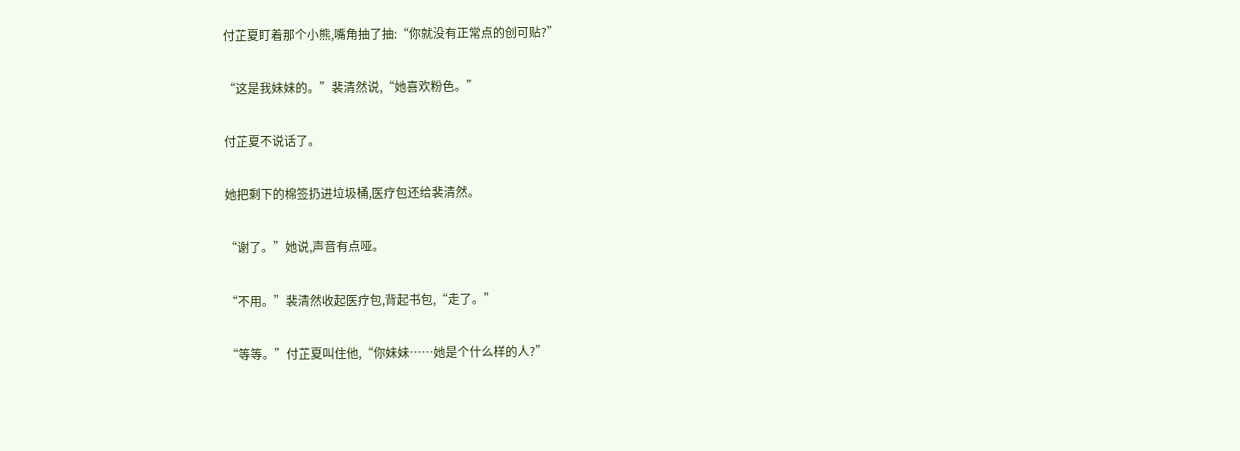付芷夏盯着那个小熊,嘴角抽了抽:“你就没有正常点的创可贴?”

“这是我妹妹的。”裴清然说,“她喜欢粉色。”

付芷夏不说话了。

她把剩下的棉签扔进垃圾桶,医疗包还给裴清然。

“谢了。”她说,声音有点哑。

“不用。”裴清然收起医疗包,背起书包,“走了。”

“等等。”付芷夏叫住他,“你妹妹……她是个什么样的人?”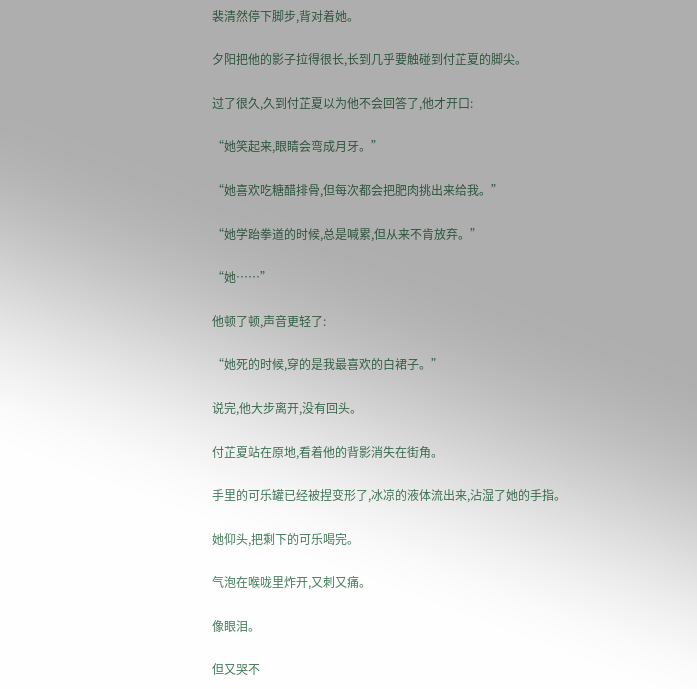裴清然停下脚步,背对着她。

夕阳把他的影子拉得很长,长到几乎要触碰到付芷夏的脚尖。

过了很久,久到付芷夏以为他不会回答了,他才开口:

“她笑起来,眼睛会弯成月牙。”

“她喜欢吃糖醋排骨,但每次都会把肥肉挑出来给我。”

“她学跆拳道的时候,总是喊累,但从来不肯放弃。”

“她……”

他顿了顿,声音更轻了:

“她死的时候,穿的是我最喜欢的白裙子。”

说完,他大步离开,没有回头。

付芷夏站在原地,看着他的背影消失在街角。

手里的可乐罐已经被捏变形了,冰凉的液体流出来,沾湿了她的手指。

她仰头,把剩下的可乐喝完。

气泡在喉咙里炸开,又刺又痛。

像眼泪。

但又哭不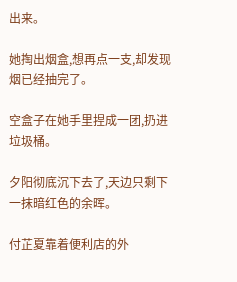出来。

她掏出烟盒,想再点一支,却发现烟已经抽完了。

空盒子在她手里捏成一团,扔进垃圾桶。

夕阳彻底沉下去了,天边只剩下一抹暗红色的余晖。

付芷夏靠着便利店的外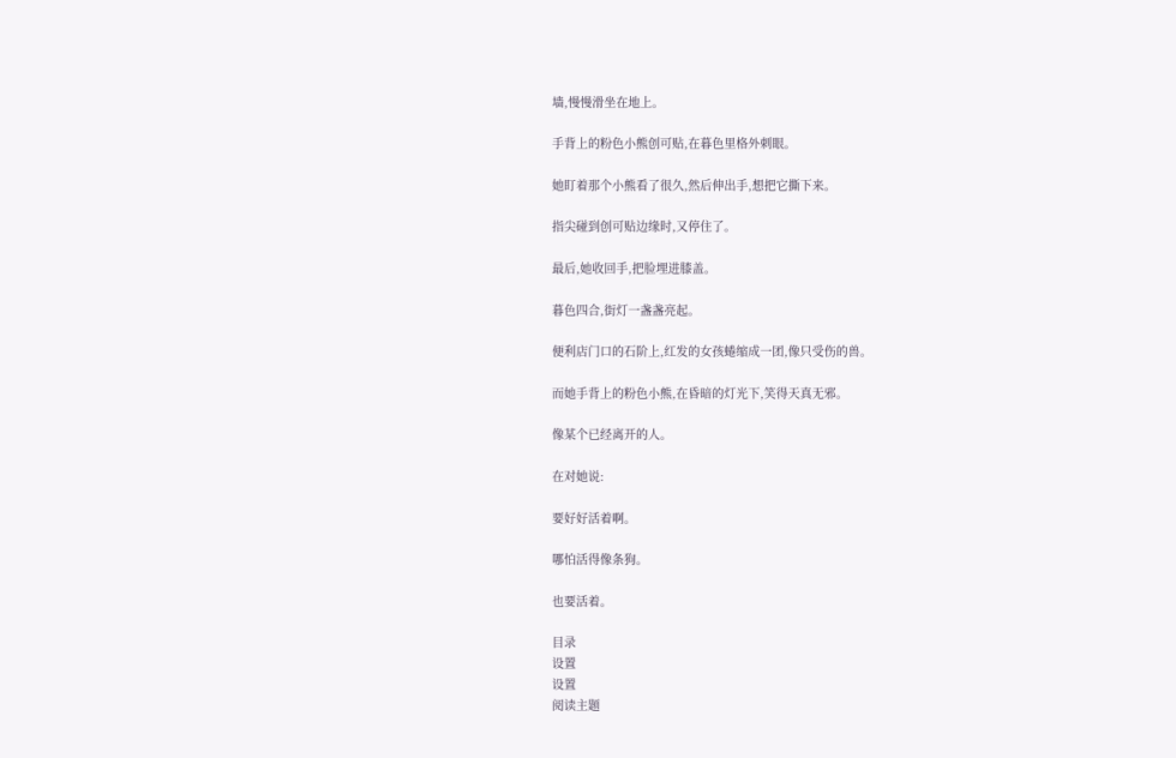墙,慢慢滑坐在地上。

手背上的粉色小熊创可贴,在暮色里格外刺眼。

她盯着那个小熊看了很久,然后伸出手,想把它撕下来。

指尖碰到创可贴边缘时,又停住了。

最后,她收回手,把脸埋进膝盖。

暮色四合,街灯一盏盏亮起。

便利店门口的石阶上,红发的女孩蜷缩成一团,像只受伤的兽。

而她手背上的粉色小熊,在昏暗的灯光下,笑得天真无邪。

像某个已经离开的人。

在对她说:

要好好活着啊。

哪怕活得像条狗。

也要活着。

目录
设置
设置
阅读主题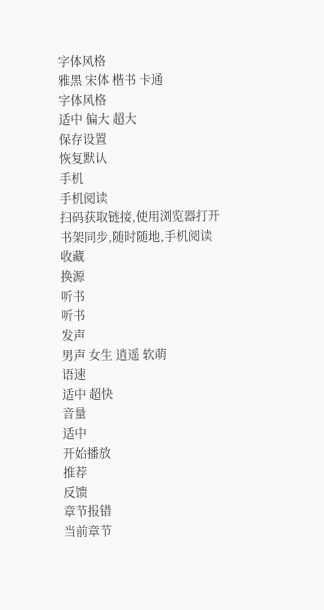字体风格
雅黑 宋体 楷书 卡通
字体风格
适中 偏大 超大
保存设置
恢复默认
手机
手机阅读
扫码获取链接,使用浏览器打开
书架同步,随时随地,手机阅读
收藏
换源
听书
听书
发声
男声 女生 逍遥 软萌
语速
适中 超快
音量
适中
开始播放
推荐
反馈
章节报错
当前章节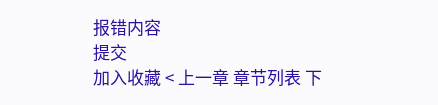报错内容
提交
加入收藏 < 上一章 章节列表 下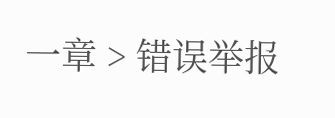一章 > 错误举报